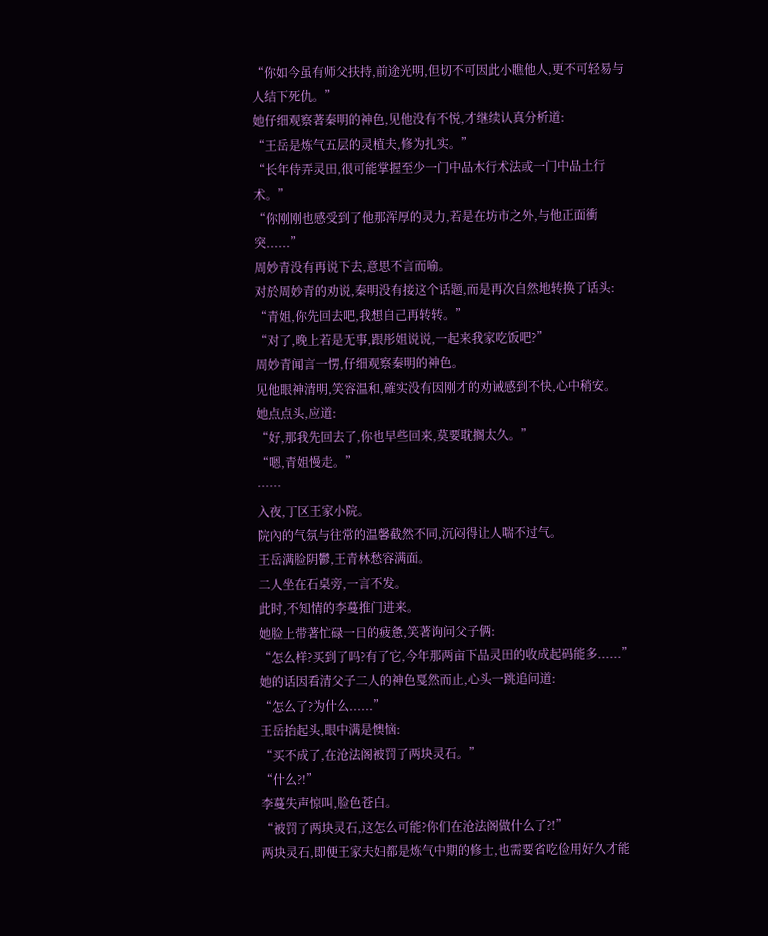“你如今虽有师父扶持,前途光明,但切不可因此小瞧他人,更不可轻易与人结下死仇。”
她仔细观察著秦明的神色,见他没有不悦,才继续认真分析道:
“王岳是炼气五层的灵植夫,修为扎实。”
“长年侍弄灵田,很可能掌握至少一门中品木行术法或一门中品土行术。”
“你刚刚也感受到了他那浑厚的灵力,若是在坊市之外,与他正面衝突......”
周妙青没有再说下去,意思不言而喻。
对於周妙青的劝说,秦明没有接这个话题,而是再次自然地转换了话头:
“青姐,你先回去吧,我想自己再转转。”
“对了,晚上若是无事,跟彤姐说说,一起来我家吃饭吧?”
周妙青闻言一愣,仔细观察秦明的神色。
见他眼神清明,笑容温和,確实没有因刚才的劝诫感到不快,心中稍安。
她点点头,应道:
“好,那我先回去了,你也早些回来,莫要耽搁太久。”
“嗯,青姐慢走。”
……
入夜,丁区王家小院。
院內的气氛与往常的温馨截然不同,沉闷得让人喘不过气。
王岳满脸阴鬱,王青林愁容满面。
二人坐在石桌旁,一言不发。
此时,不知情的李蔓推门进来。
她脸上带著忙碌一日的疲惫,笑著询问父子俩:
“怎么样?买到了吗?有了它,今年那两亩下品灵田的收成起码能多......”
她的话因看清父子二人的神色戛然而止,心头一跳追问道:
“怎么了?为什么......”
王岳抬起头,眼中满是懊恼:
“买不成了,在沧法阁被罚了两块灵石。”
“什么?!”
李蔓失声惊叫,脸色苍白。
“被罚了两块灵石,这怎么可能?你们在沧法阁做什么了?!”
两块灵石,即便王家夫妇都是炼气中期的修士,也需要省吃俭用好久才能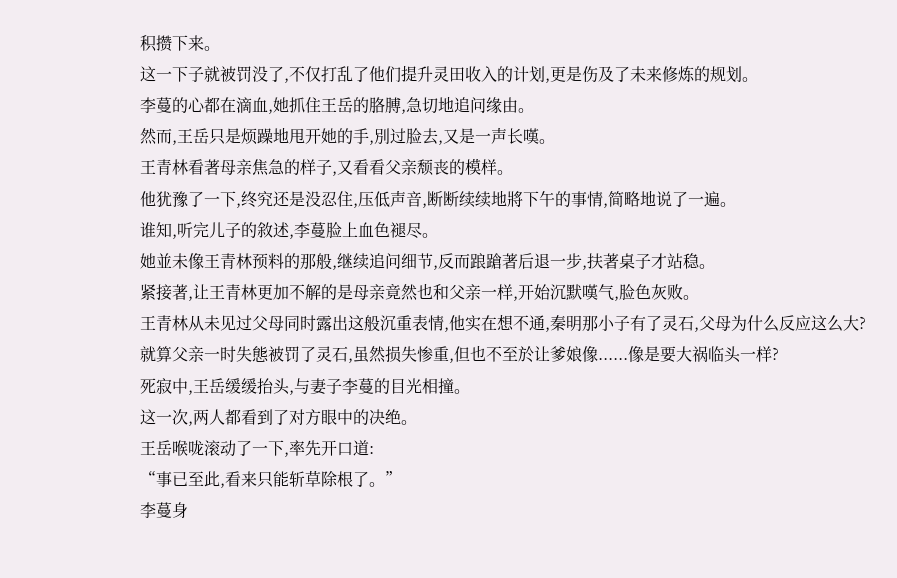积攒下来。
这一下子就被罚没了,不仅打乱了他们提升灵田收入的计划,更是伤及了未来修炼的规划。
李蔓的心都在滴血,她抓住王岳的胳膊,急切地追问缘由。
然而,王岳只是烦躁地甩开她的手,別过脸去,又是一声长嘆。
王青林看著母亲焦急的样子,又看看父亲颓丧的模样。
他犹豫了一下,终究还是没忍住,压低声音,断断续续地將下午的事情,简略地说了一遍。
谁知,听完儿子的敘述,李蔓脸上血色褪尽。
她並未像王青林预料的那般,继续追问细节,反而踉蹌著后退一步,扶著桌子才站稳。
紧接著,让王青林更加不解的是母亲竟然也和父亲一样,开始沉默嘆气,脸色灰败。
王青林从未见过父母同时露出这般沉重表情,他实在想不通,秦明那小子有了灵石,父母为什么反应这么大?
就算父亲一时失態被罚了灵石,虽然损失惨重,但也不至於让爹娘像......像是要大祸临头一样?
死寂中,王岳缓缓抬头,与妻子李蔓的目光相撞。
这一次,两人都看到了对方眼中的决绝。
王岳喉咙滚动了一下,率先开口道:
“事已至此,看来只能斩草除根了。”
李蔓身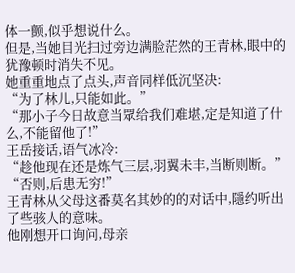体一颤,似乎想说什么。
但是,当她目光扫过旁边满脸茫然的王青林,眼中的犹豫顿时消失不见。
她重重地点了点头,声音同样低沉坚决:
“为了林儿,只能如此。”
“那小子今日故意当眾给我们难堪,定是知道了什么,不能留他了!”
王岳接话,语气冰冷:
“趁他现在还是炼气三层,羽翼未丰,当断则断。”
“否则,后患无穷!”
王青林从父母这番莫名其妙的的对话中,隱约听出了些骇人的意味。
他刚想开口询问,母亲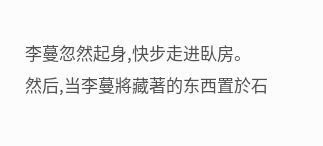李蔓忽然起身,快步走进臥房。
然后,当李蔓將藏著的东西置於石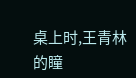桌上时,王青林的瞳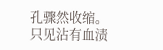孔骤然收缩。
只见沾有血渍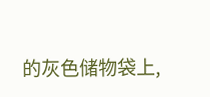的灰色储物袋上,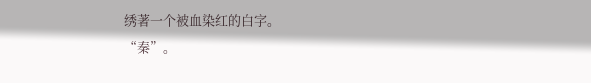绣著一个被血染红的白字。
“秦”。